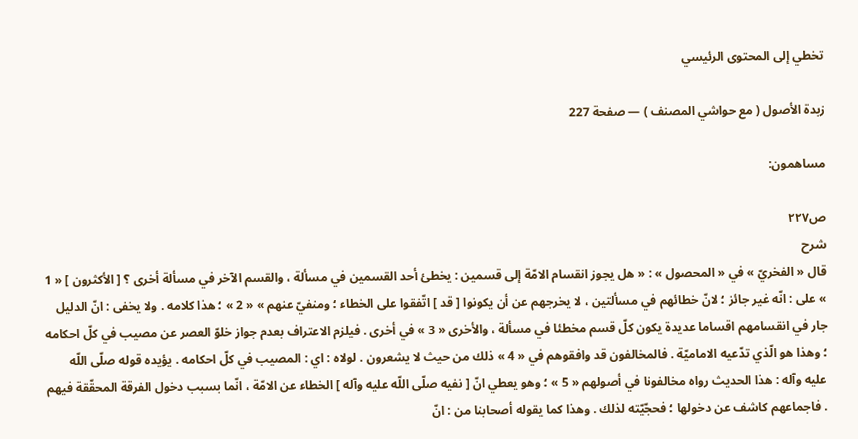تخطي إلى المحتوى الرئيسي

زبدة الأصول ( مع حواشي المصنف ) — صفحة 227

مساهمون:

ص٢٢٧
شرح
قال « الفخريّ » في « المحصول » : « هل يجوز انقسام الامّة إلى قسمين : يخطئ أحد القسمين في مسألة ، والقسم الآخر في مسألة أخرى ؟ [ الأكثرون ] « 1 » على : انّه غير جائز ؛ لانّ خطائهم في مسألتين ، لا يخرجهم عن أن يكونوا [ قد ] اتّفقوا على الخطاء ؛ ومنفيّ عنهم » « 2 » ؛ هذا كلامه . ولا يخفى : انّ الدليل جار في انقسامهم اقساما عديدة يكون كلّ قسم مخطئا في مسألة ، والأخرى « 3 » في أخرى . فيلزم الاعتراف بعدم جواز خلوّ العصر عن مصيب في كلّ احكامه ؛ وهذا هو الّذي تدّعيه الاماميّة . فالمخالفون قد وافقوهم في « 4 » ذلك من حيث لا يشعرون . لولاه : اي : المصيب في كلّ احكامه . يؤيده قوله صلّى اللّه عليه وآله : هذا الحديث رواه مخالفونا في أصولهم « 5 » ؛ وهو يعطي انّ [ نفيه صلّى اللّه عليه وآله ] الخطاء عن الامّة ، انّما بسبب دخول الفرقة المحقّقة فيهم . فاجماعهم كاشف عن دخولها ؛ فحجّيّته لذلك . وهذا كما يقوله أصحابنا من : انّ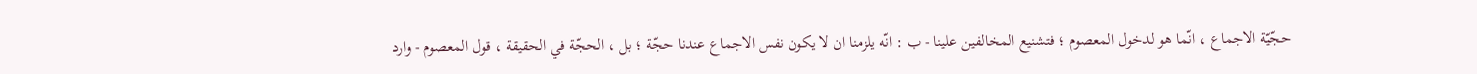حجّيّة الاجماع ، انّما هو لدخول المعصوم ؛ فتشنيع المخالفين علينا - ب : انّه يلزمنا ان لا يكون نفس الاجماع عندنا حجّة ؛ بل ، الحجّة في الحقيقة ، قول المعصوم - وارد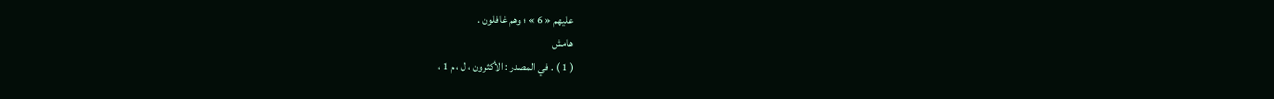عليهم « 6 » ؛ وهم غافلون .
هامش
( 1 ) . في المصدر : الأكثرون ، ل ، م 1 ،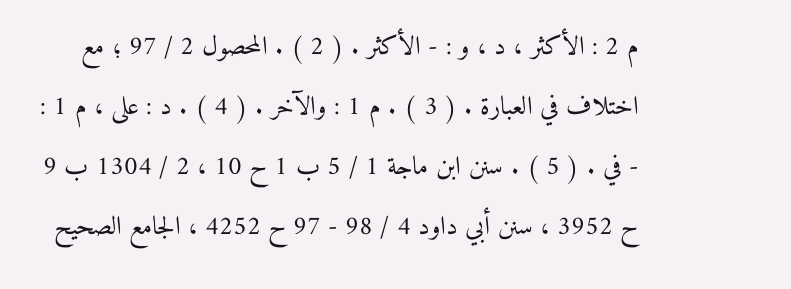م 2 : الأكثر ، د ، و : - الأكثر . ( 2 ) . المحصول 2 / 97 ؛ مع اختلاف في العبارة . ( 3 ) . م 1 : والآخر . ( 4 ) . د : على ، م 1 : - في . ( 5 ) . سنن ابن ماجة 1 / 5 ب 1 ح 10 ، 2 / 1304 ب 9 ح 3952 ، سنن أبي داود 4 / 98 - 97 ح 4252 ، الجامع الصحيح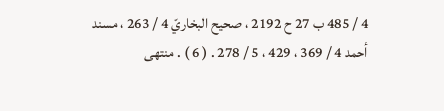4 / 485 ب 27 ح 2192 ، صحيح البخاريّ 4 / 263 ، مسند أحمد 4 / 369 ، 429 ، 5 / 278 . ( 6 ) . منتهى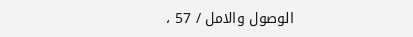الوصول والامل / 57 ،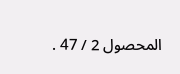المحصول 2 / 47 .